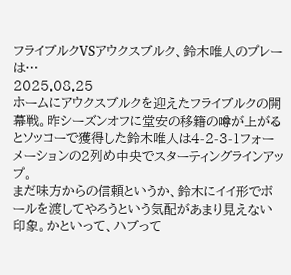フライブルクVSアウクスブルク、鈴木唯人のプレーは…
2025.08.25
ホームにアウクスブルクを迎えたフライブルクの開幕戦。昨シーズンオフに堂安の移籍の噂が上がるとソッコーで獲得した鈴木唯人は4-2-3-1フォーメーションの2列め中央でスターティングラインアップ。
まだ味方からの信頼というか、鈴木にイイ形でボールを渡してやろうという気配があまり見えない印象。かといって、ハブって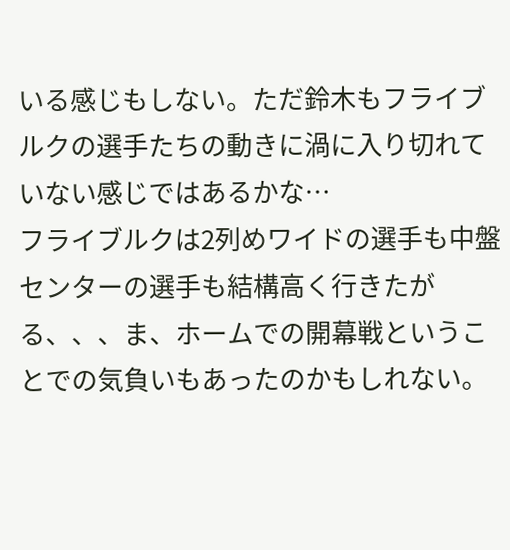いる感じもしない。ただ鈴木もフライブルクの選手たちの動きに渦に入り切れていない感じではあるかな…
フライブルクは2列めワイドの選手も中盤センターの選手も結構高く行きたがる、、、ま、ホームでの開幕戦ということでの気負いもあったのかもしれない。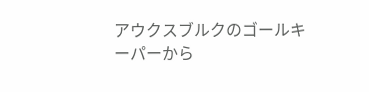アウクスブルクのゴールキーパーから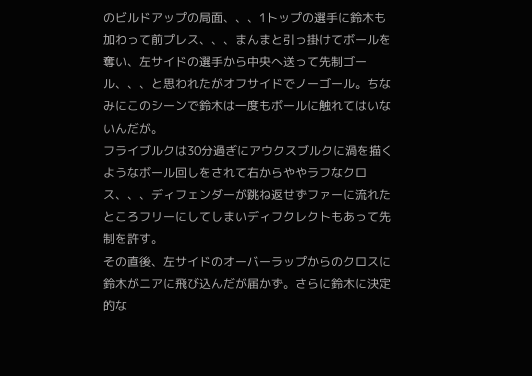のビルドアップの局面、、、1トップの選手に鈴木も加わって前プレス、、、まんまと引っ掛けてボールを奪い、左サイドの選手から中央へ送って先制ゴール、、、と思われたがオフサイドでノーゴール。ちなみにこのシーンで鈴木は一度もボールに触れてはいないんだが。
フライブルクは30分過ぎにアウクスブルクに渦を描くようなボール回しをされて右からややラフなクロス、、、ディフェンダーが跳ね返せずファーに流れたところフリーにしてしまいディフクレクトもあって先制を許す。
その直後、左サイドのオーバーラップからのクロスに鈴木がニアに飛び込んだが届かず。さらに鈴木に決定的な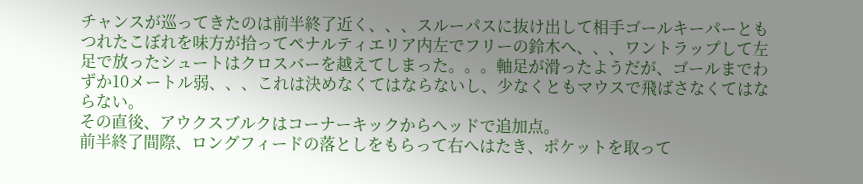チャンスが巡ってきたのは前半終了近く、、、スルーパスに抜け出して相手ゴールキーパーともつれたこぼれを味方が拾ってペナルティエリア内左でフリーの鈴木へ、、、ワントラップして左足で放ったシュートはクロスバーを越えてしまった。。。軸足が滑ったようだが、ゴールまでわずか10メートル弱、、、これは決めなくてはならないし、少なくともマウスで飛ばさなくてはならない。
その直後、アウクスブルクはコーナーキックからヘッドで追加点。
前半終了間際、ロングフィードの落としをもらって右へはたき、ポケットを取って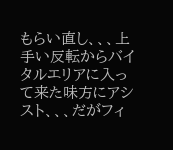もらい直し、、、上手い反転からバイタルエリアに入って来た味方にアシスト、、、だがフィ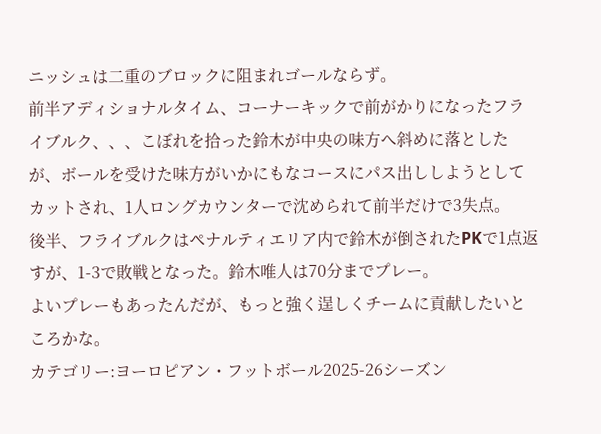ニッシュは二重のブロックに阻まれゴールならず。
前半アディショナルタイム、コーナーキックで前がかりになったフライブルク、、、こぼれを拾った鈴木が中央の味方へ斜めに落としたが、ボールを受けた味方がいかにもなコースにパス出ししようとしてカットされ、1人ロングカウンターで沈められて前半だけで3失点。
後半、フライブルクはペナルティエリア内で鈴木が倒されたPKで1点返すが、1-3で敗戦となった。鈴木唯人は70分までプレー。
よいプレーもあったんだが、もっと強く逞しくチームに貢献したいところかな。
カテゴリー:ヨーロピアン・フットボール2025-26シーズン